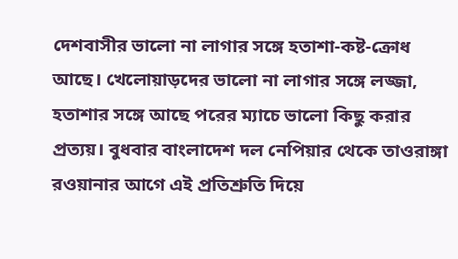দেশবাসীর ভালো না লাগার সঙ্গে হতাশা-কষ্ট-ক্রোধ আছে। খেলোয়াড়দের ভালো না লাগার সঙ্গে লজ্জা, হতাশার সঙ্গে আছে পরের ম্যাচে ভালো কিছু করার প্রত্যয়। বুধবার বাংলাদেশ দল নেপিয়ার থেকে তাওরাঙ্গা রওয়ানার আগে এই প্রতিশ্রুতি দিয়ে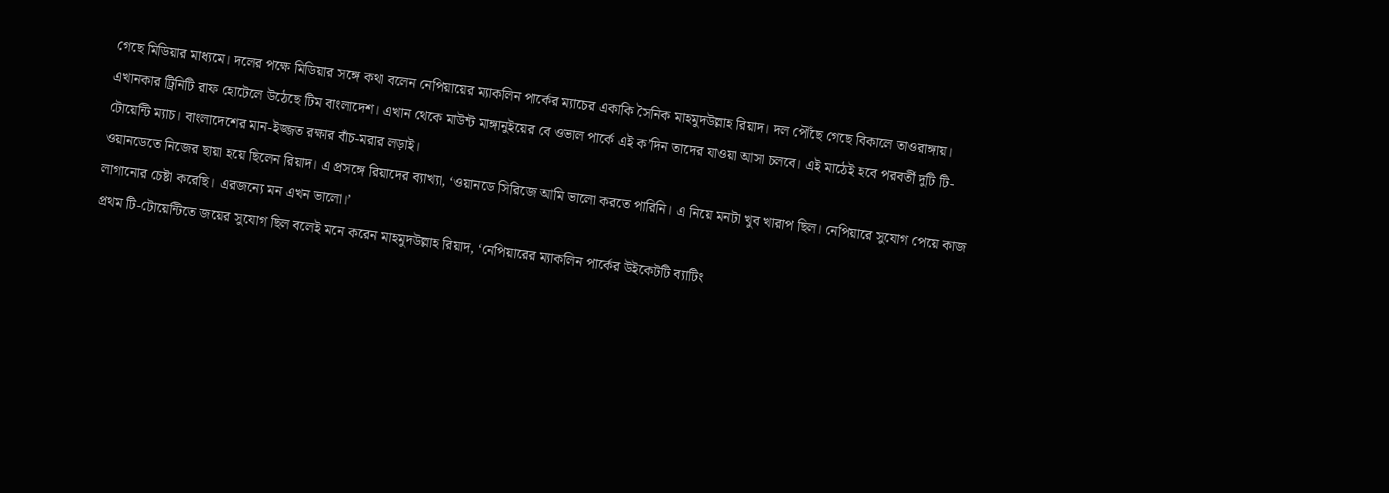গেছে মিডিয়ার মাধ্যমে। দলের পক্ষে মিডিয়ার সঙ্গে কথা বলেন নেপিয়ায়ের ম্যাকলিন পার্কের ম্যাচের একাকি সৈনিক মাহমুদউল্লাহ রিয়াদ। দল পৌঁছে গেছে বিকালে তাওরাঙ্গায়। এখানকার ট্রিনিটি রাফ হোটেলে উঠেছে টিম বাংলাদেশ। এখান থেকে মাউন্ট মাঙ্গানুইয়ের বে ওভাল পার্কে এই ক’দিন তাদের যাওয়া আসা চলবে। এই মাঠেই হবে পরবর্তী দুটি টি-টোয়েন্টি ম্যাচ। বাংলাদেশের মান-ইজ্জত রক্ষার বাঁচ-মরার লড়াই।
ওয়ানডেতে নিজের ছায়া হয়ে ছিলেন রিয়াদ। এ প্রসঙ্গে রিয়াদের ব্যাখ্যা, ‘ওয়ানডে সিরিজে আমি ভালো করতে পারিনি। এ নিয়ে মনটা খুব খারাপ ছিল। নেপিয়ারে সুযোগ পেয়ে কাজ লাগানোর চেষ্টা করেছি। এরজন্যে মন এখন ভালো।’
প্রথম টি-টোয়েন্টিতে জয়ের সুযোগ ছিল বলেই মনে করেন মাহমুদউল্লাহ রিয়াদ, ‘নেপিয়ারের ম্যাকলিন পার্কের উইকেটটি ব্যাটিং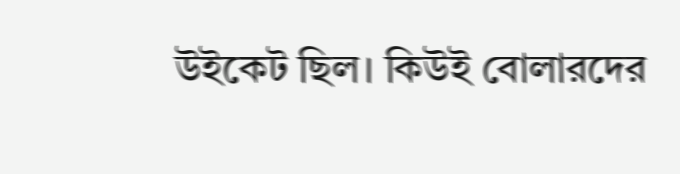উইকেট ছিল। কিউই বোলারদের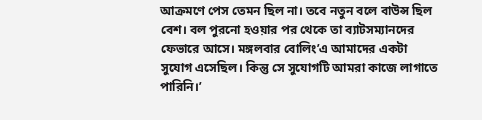আক্রমণে পেস তেমন ছিল না। তবে নতুন বলে বাউন্স ছিল বেশ। বল পুরনো হওয়ার পর থেকে তা ব্যাটসম্যানদের ফেভারে আসে। মঙ্গলবার বোলিং’এ আমাদের একটা সুযোগ এসেছিল। কিন্তু সে সুযোগটি আমরা কাজে লাগাতে পারিনি।’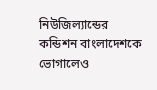নিউজিল্যান্ডের কন্ডিশন বাংলাদেশকে ভোগালেও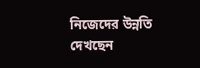নিজেদের উন্নতি দেখছেন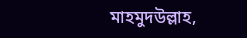মাহমুদউল্লাহ,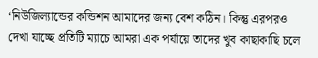‘নিউজিল্যান্ডের কন্ডিশন আমাদের জন্য বেশ কঠিন। কিন্তু এরপরও দেখা যাচ্ছে প্রতিটি ম্যাচে আমরা এক পর্যায়ে তাদের খুব কাছাকাছি চলে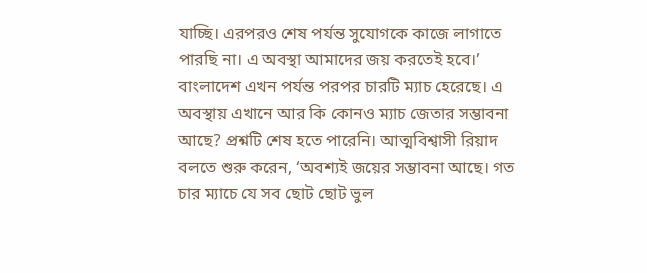যাচ্ছি। এরপরও শেষ পর্যন্ত সুযোগকে কাজে লাগাতে পারছি না। এ অবস্থা আমাদের জয় করতেই হবে।’
বাংলাদেশ এখন পর্যন্ত পরপর চারটি ম্যাচ হেরেছে। এ অবস্থায় এখানে আর কি কোনও ম্যাচ জেতার সম্ভাবনা আছে? প্রশ্নটি শেষ হতে পারেনি। আত্মবিশ্বাসী রিয়াদ বলতে শুরু করেন, ‘অবশ্যই জয়ের সম্ভাবনা আছে। গত চার ম্যাচে যে সব ছোট ছোট ভুল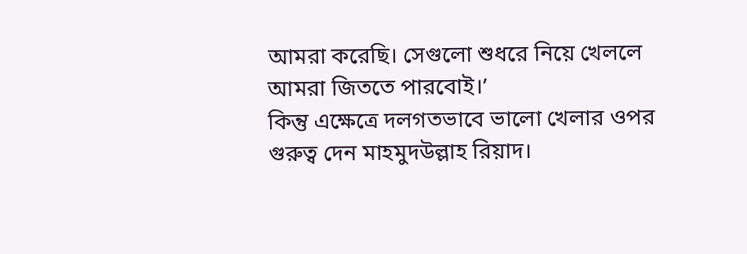আমরা করেছি। সেগুলো শুধরে নিয়ে খেললে আমরা জিততে পারবোই।’
কিন্তু এক্ষেত্রে দলগতভাবে ভালো খেলার ওপর গুরুত্ব দেন মাহমুদউল্লাহ রিয়াদ।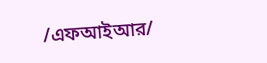/এফআইআর/